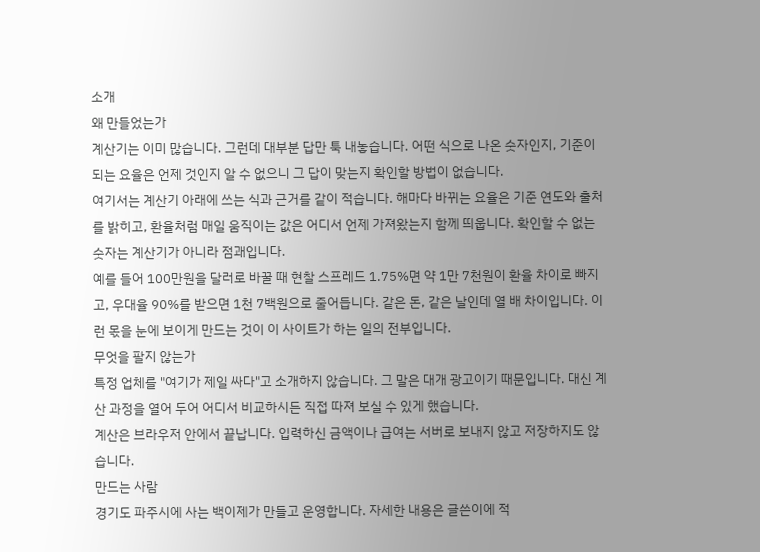소개
왜 만들었는가
계산기는 이미 많습니다. 그런데 대부분 답만 툭 내놓습니다. 어떤 식으로 나온 숫자인지, 기준이 되는 요율은 언제 것인지 알 수 없으니 그 답이 맞는지 확인할 방법이 없습니다.
여기서는 계산기 아래에 쓰는 식과 근거를 같이 적습니다. 해마다 바뀌는 요율은 기준 연도와 출처를 밝히고, 환율처럼 매일 움직이는 값은 어디서 언제 가져왔는지 함께 띄웁니다. 확인할 수 없는 숫자는 계산기가 아니라 점괘입니다.
예를 들어 100만원을 달러로 바꿀 때 현찰 스프레드 1.75%면 약 1만 7천원이 환율 차이로 빠지고, 우대율 90%를 받으면 1천 7백원으로 줄어듭니다. 같은 돈, 같은 날인데 열 배 차이입니다. 이런 몫을 눈에 보이게 만드는 것이 이 사이트가 하는 일의 전부입니다.
무엇을 팔지 않는가
특정 업체를 "여기가 제일 싸다"고 소개하지 않습니다. 그 말은 대개 광고이기 때문입니다. 대신 계산 과정을 열어 두어 어디서 비교하시든 직접 따져 보실 수 있게 했습니다.
계산은 브라우저 안에서 끝납니다. 입력하신 금액이나 급여는 서버로 보내지 않고 저장하지도 않습니다.
만드는 사람
경기도 파주시에 사는 백이제가 만들고 운영합니다. 자세한 내용은 글쓴이에 적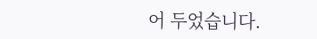어 두었습니다.